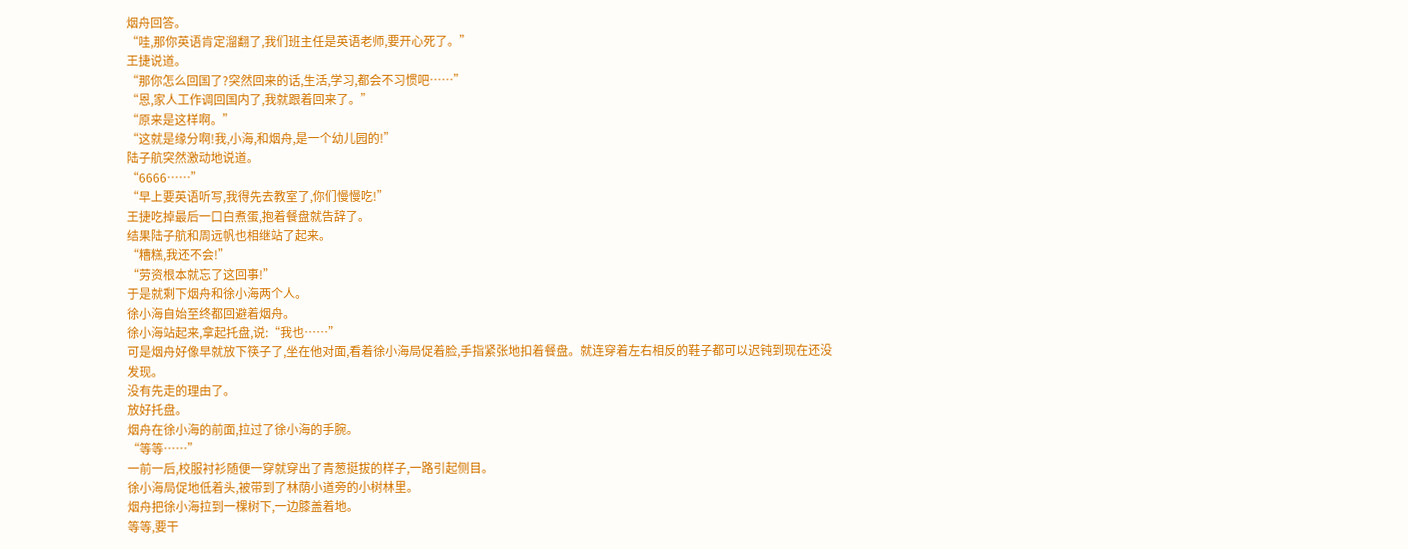烟舟回答。
“哇,那你英语肯定溜翻了,我们班主任是英语老师,要开心死了。”
王捷说道。
“那你怎么回国了?突然回来的话,生活,学习,都会不习惯吧……”
“恩,家人工作调回国内了,我就跟着回来了。”
“原来是这样啊。”
“这就是缘分啊!我,小海,和烟舟,是一个幼儿园的!”
陆子航突然激动地说道。
“6666……”
“早上要英语听写,我得先去教室了,你们慢慢吃!”
王捷吃掉最后一口白煮蛋,抱着餐盘就告辞了。
结果陆子航和周远帆也相继站了起来。
“糟糕,我还不会!”
“劳资根本就忘了这回事!”
于是就剩下烟舟和徐小海两个人。
徐小海自始至终都回避着烟舟。
徐小海站起来,拿起托盘,说:“我也……”
可是烟舟好像早就放下筷子了,坐在他对面,看着徐小海局促着脸,手指紧张地扣着餐盘。就连穿着左右相反的鞋子都可以迟钝到现在还没发现。
没有先走的理由了。
放好托盘。
烟舟在徐小海的前面,拉过了徐小海的手腕。
“等等……”
一前一后,校服衬衫随便一穿就穿出了青葱挺拔的样子,一路引起侧目。
徐小海局促地低着头,被带到了林荫小道旁的小树林里。
烟舟把徐小海拉到一棵树下,一边膝盖着地。
等等,要干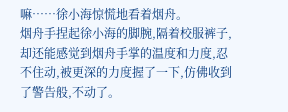嘛……徐小海惊慌地看着烟舟。
烟舟手捏起徐小海的脚腕,隔着校服裤子,却还能感觉到烟舟手掌的温度和力度,忍不住动,被更深的力度握了一下,仿佛收到了警告般,不动了。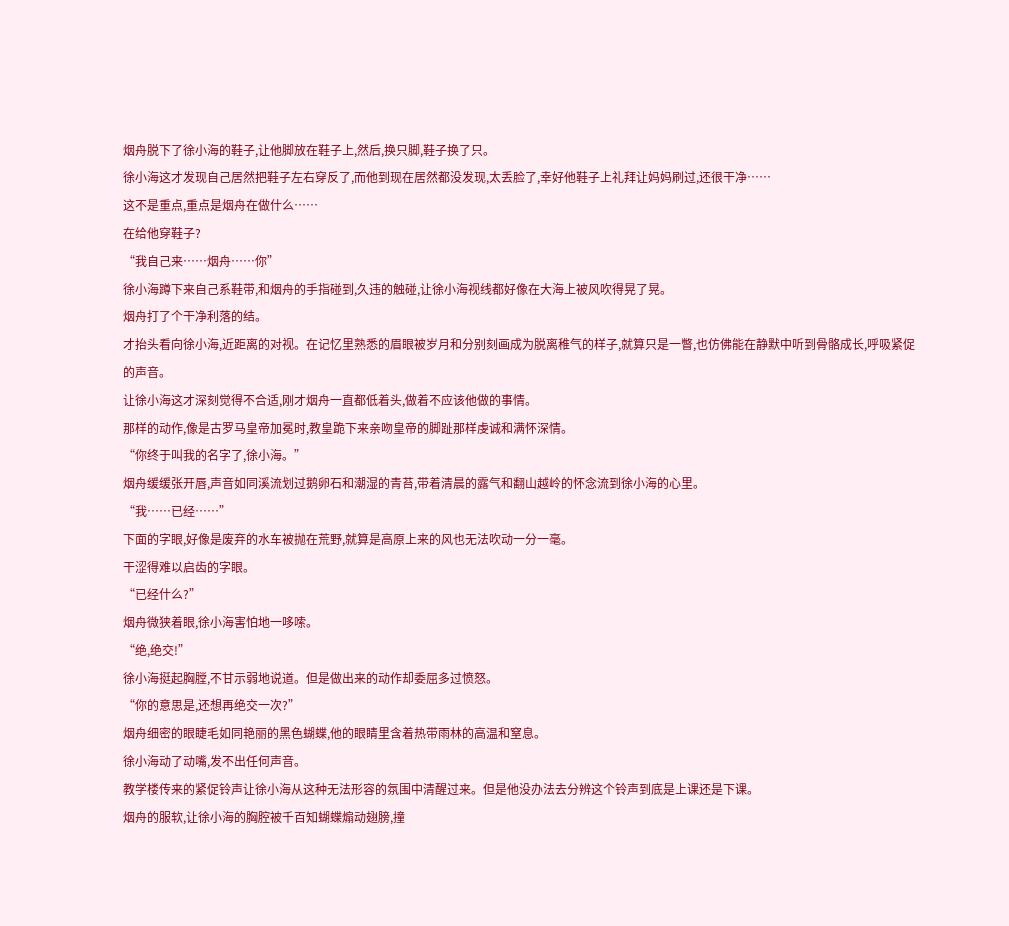烟舟脱下了徐小海的鞋子,让他脚放在鞋子上,然后,换只脚,鞋子换了只。
徐小海这才发现自己居然把鞋子左右穿反了,而他到现在居然都没发现,太丢脸了,幸好他鞋子上礼拜让妈妈刷过,还很干净……
这不是重点,重点是烟舟在做什么……
在给他穿鞋子?
“我自己来……烟舟……你”
徐小海蹲下来自己系鞋带,和烟舟的手指碰到,久违的触碰,让徐小海视线都好像在大海上被风吹得晃了晃。
烟舟打了个干净利落的结。
才抬头看向徐小海,近距离的对视。在记忆里熟悉的眉眼被岁月和分别刻画成为脱离稚气的样子,就算只是一瞥,也仿佛能在静默中听到骨骼成长,呼吸紧促的声音。
让徐小海这才深刻觉得不合适,刚才烟舟一直都低着头,做着不应该他做的事情。
那样的动作,像是古罗马皇帝加冕时,教皇跪下来亲吻皇帝的脚趾那样虔诚和满怀深情。
“你终于叫我的名字了,徐小海。”
烟舟缓缓张开唇,声音如同溪流划过鹅卵石和潮湿的青苔,带着清晨的露气和翻山越岭的怀念流到徐小海的心里。
“我……已经……”
下面的字眼,好像是废弃的水车被抛在荒野,就算是高原上来的风也无法吹动一分一毫。
干涩得难以启齿的字眼。
“已经什么?”
烟舟微狭着眼,徐小海害怕地一哆嗦。
“绝,绝交!”
徐小海挺起胸膛,不甘示弱地说道。但是做出来的动作却委屈多过愤怒。
“你的意思是,还想再绝交一次?”
烟舟细密的眼睫毛如同艳丽的黑色蝴蝶,他的眼睛里含着热带雨林的高温和窒息。
徐小海动了动嘴,发不出任何声音。
教学楼传来的紧促铃声让徐小海从这种无法形容的氛围中清醒过来。但是他没办法去分辨这个铃声到底是上课还是下课。
烟舟的服软,让徐小海的胸腔被千百知蝴蝶煽动翅膀,撞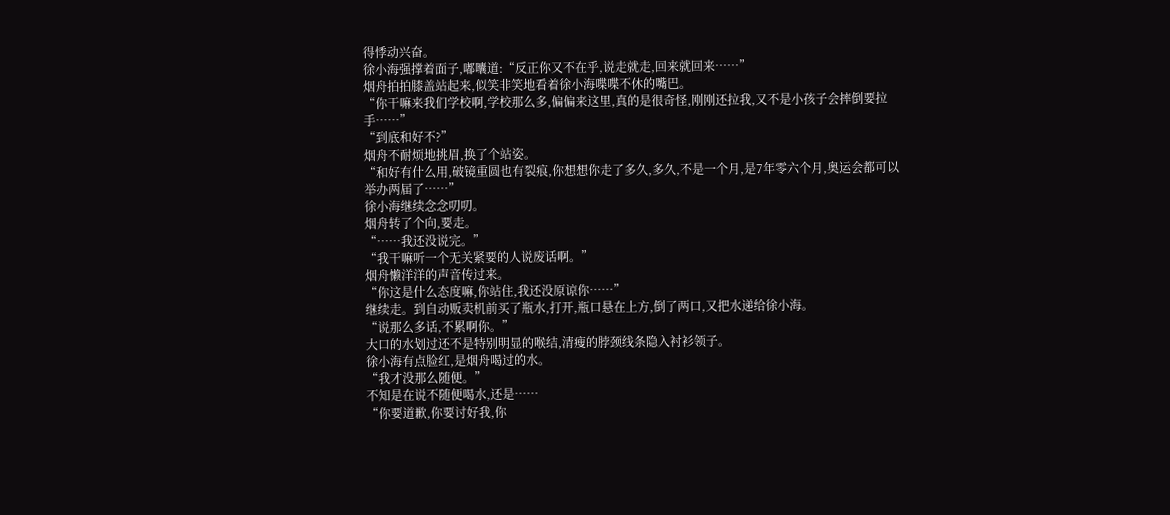得悸动兴奋。
徐小海强撑着面子,嘟囔道:“反正你又不在乎,说走就走,回来就回来……”
烟舟拍拍膝盖站起来,似笑非笑地看着徐小海喋喋不休的嘴巴。
“你干嘛来我们学校啊,学校那么多,偏偏来这里,真的是很奇怪,刚刚还拉我,又不是小孩子会摔倒要拉手……”
“到底和好不?”
烟舟不耐烦地挑眉,换了个站姿。
“和好有什么用,破镜重圆也有裂痕,你想想你走了多久,多久,不是一个月,是7年零六个月,奥运会都可以举办两届了……”
徐小海继续念念叨叨。
烟舟转了个向,要走。
“……我还没说完。”
“我干嘛听一个无关紧要的人说废话啊。”
烟舟懒洋洋的声音传过来。
“你这是什么态度嘛,你站住,我还没原谅你……”
继续走。到自动贩卖机前买了瓶水,打开,瓶口悬在上方,倒了两口,又把水递给徐小海。
“说那么多话,不累啊你。”
大口的水划过还不是特别明显的喉结,清瘦的脖颈线条隐入衬衫领子。
徐小海有点脸红,是烟舟喝过的水。
“我才没那么随便。”
不知是在说不随便喝水,还是……
“你要道歉,你要讨好我,你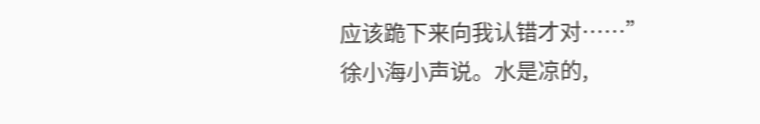应该跪下来向我认错才对……”
徐小海小声说。水是凉的,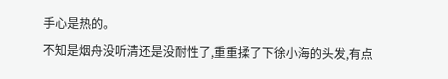手心是热的。
不知是烟舟没听清还是没耐性了,重重揉了下徐小海的头发,有点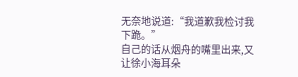无奈地说道:“我道歉我检讨我下跪。”
自己的话从烟舟的嘴里出来,又让徐小海耳朵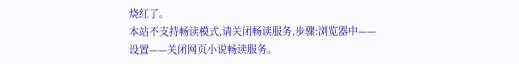烧红了。
本站不支持畅读模式,请关闭畅读服务,步骤:浏览器中——设置——关闭网页小说畅读服务。